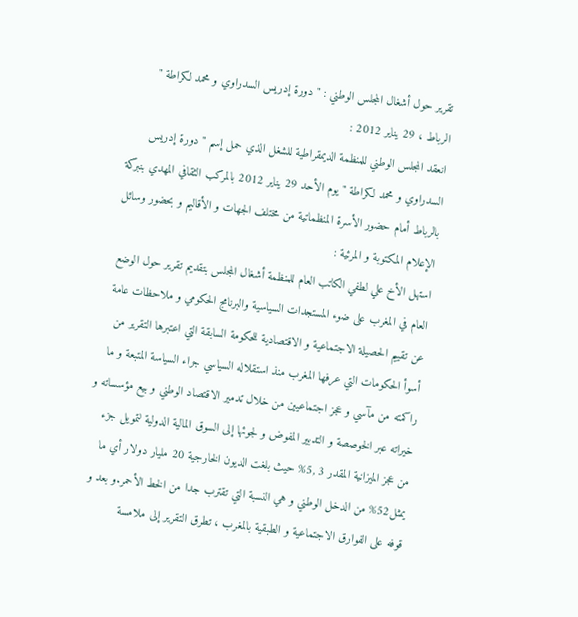تقرير حول أشغال المجلس الوطني : " دورة إدريس السدراوي و محمد لكراطة "
الرباط ، 29 يناير 2012 :
انعقد المجلس الوطني للمنظمة الديمقراطية للشغل الذي حمل إسم " دورة إدريس السدراوي و محمد لكراطة " يوم الأحد 29 يناير 2012 بالمركب الثقافي المهدي بنبركة بالرباط أمام حضور الأسرة المنظماتية من مختلف الجهات و الأقاليم و بحضور وسائل الإعلام المكتوبة و المرئية :
استهل الأخ علي لطفي الكاتب العام للمنظمة أشغال المجلس بتقديم تقرير حول الوضع العام في المغرب على ضوء المستجدات السياسية والبرنامج الحكومي و ملاحظات عامة عن تقييم الحصيلة الاجتماعية و الاقتصادية للحكومة السابقة التي اعتبرها التقرير من أسوأ الحكومات التي عرفها المغرب منذ استقلاله السياسي جراء السياسة المتبعة و ما راكمته من مآسي و عجز اجتماعيين من خلال تدمير الاقتصاد الوطني و بيع مؤسساته و خيراته عبر الخوصصة و التدبير المفوض و لجوئها إلى السوق المالية الدولية لتمويل جزء من عجز الميزانية المقدر 3 ,5% حيث بلغت الديون الخارجية 20 مليار دولار أي ما يمثل52% من الدخل الوطني و هي النسبة التي تقترب جدا من الخط الأحمر.و بعد و قوفه على الفوارق الاجتماعية و الطبقية بالمغرب ، تطرق التقرير إلى ملامسة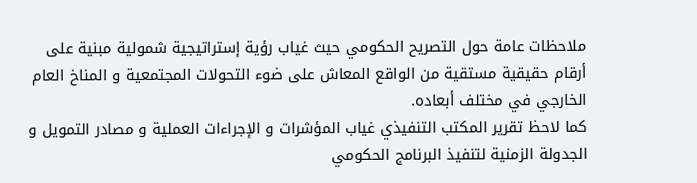ملاحظات عامة حول التصريح الحكومي حيث غياب رؤية إستراتيجية شمولية مبنية على أرقام حقيقية مستقية من الواقع المعاش على ضوء التحولات المجتمعية و المناخ العام الخارجي في مختلف أبعاده.
كما لاحظ تقرير المكتب التنفيذي غياب المؤشرات و الإجراءات العملية و مصادر التمويل و الجدولة الزمنية لتنفيذ البرنامج الحكومي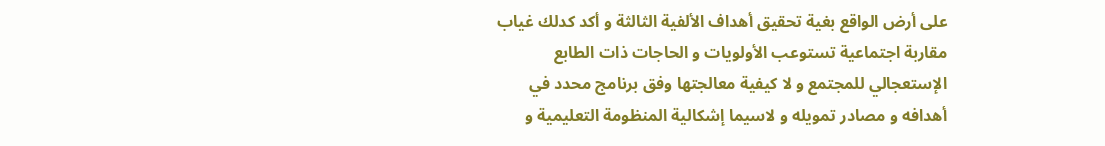على أرض الواقع بغية تحقيق أهداف الألفية الثالثة و أكد كدلك غياب مقاربة اجتماعية تستوعب الأولويات و الحاجات ذات الطابع الإستعجالي للمجتمع و لا كيفية معالجتها وفق برنامج محدد في أهدافه و مصادر تمويله و لاسيما إشكالية المنظومة التعليمية و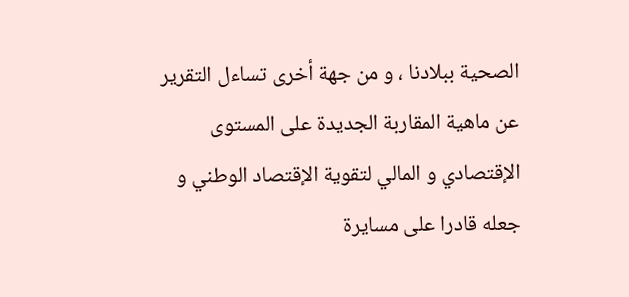الصحية ببلادنا ، و من جهة أخرى تساءل التقرير عن ماهية المقاربة الجديدة على المستوى الإقتصادي و المالي لتقوية الإقتصاد الوطني و جعله قادرا على مسايرة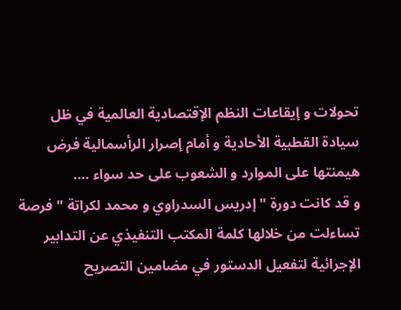تحولات و إيقاعات النظم الإقتصادية العالمية في ظل سيادة القطبية الأحادية و أمام إصرار الرأسمالية فرض هيمنتها على الموارد و الشعوب على حد سواء ....
و قد كانت دورة " إدريس السدراوي و محمد لكراتة " فرصة تساءلت من خلالها كلمة المكتب التنفيذي عن التدابير الإجرائية لتفعيل الدستور في مضامين التصريح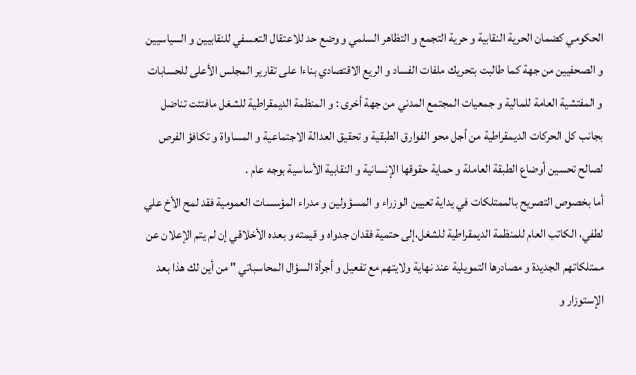الحكومي كضمان الحرية النقابية و حرية التجمع و التظاهر السلمي و وضع حد للاعتقال التعسفي للنقابيين و السياسيين و الصحفيين من جهة كما طالبت بتحريك ملفات الفساد و الريع الاقتصادي بناءا على تقارير المجلس الأعلى للحسابات و المفتشية العامة للمالية و جمعيات المجتمع المدني من جهة أخرى : و المنظمة الديمقراطية للشغل مافتئت تناضل بجانب كل الحركات الديمقراطية من أجل محو الفوارق الطبقية و تحقيق العدالة الاجتماعية و المساواة و تكافؤ الفرص لصالح تحسين أوضاع الطبقة العاملة و حماية حقوقها الإنسانية و النقابية الأساسية بوجه عام .
أما بخصوص التصريح بالممتلكات في يداية تعيين الوزراء و المسؤولين و مدراء المؤسسات العمومية فقد لمح الأخ علي لطفي، الكاتب العام للمنظمة الديمقراطية للشغل،إلى حتمية فقدان جدواه و قيمته و بعده الأخلاقي إن لم يتم الإعلان عن ممتلكاتهم الجديدة و مصادرها التمويلية عند نهاية ولايتهم مع تفعيل و أجرأة السؤال المحاسباتي " من أين لك هذا بعد الإستوزار و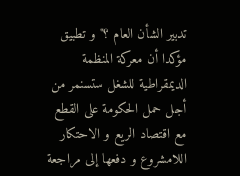تدبير الشأن العام ؟" و تطبيق مؤكدا أن معركة المنظمة الديمقراطية للشغل ستسنمر من أجل حمل الحكومة على القطع مع اقتصاد الريع و الاحتكار اللامشروع و دفعها إلى مراجعة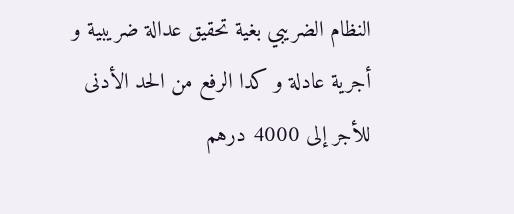النظام الضريبي بغية تحقيق عدالة ضريبية و أجرية عادلة و كدا الرفع من الحد الأدنى للأجر إلى 4000 درهم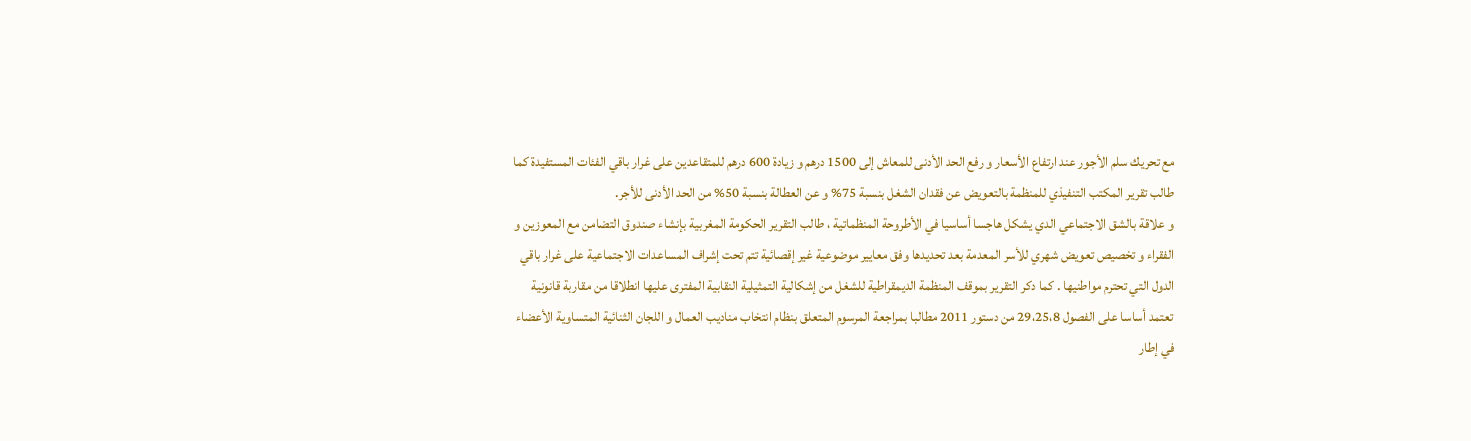مع تحريك سلم الأجور عند ارتفاع الأسعار و رفع الحد الأدنى للمعاش إلى 1500 درهم و زيادة 600 درهم للمتقاعدين على غرار باقي الفئات المستفيدة كما طالب تقرير المكتب التنفيذي للمنظمة بالتعويض عن فقدان الشغل بنسبة 75% و عن العطالة بنسبة 50% من الحد الأدنى للأجر.
و علاقة بالشق الاجتماعي الدي يشكل هاجسا أساسيا في الأطروحة المنظماتية ، طالب التقرير الحكومة المغربية بإنشاء صندوق التضامن مع المعوزين و الفقراء و تخصيص تعويض شهري للأسر المعدمة بعد تحديدها وفق معايير موضوعية غير إقصائية تتم تحت إشراف المساعدات الاجتماعية على غرار باقي الدول التي تحترم مواطنيها . كما دكر التقرير بموقف المنظمة الديمقراطية للشغل من إشكالية التمثيلية النقابية المفترى عليها انطلاقا من مقاربة قانونية تعتمد أساسا على الفصول 29،25،8 من دستور 2011 مطالبا بمراجعة المرسوم المتعلق بنظام انتخاب مناديب العمال و اللجان الثنائية المتساوية الأعضاء في إطار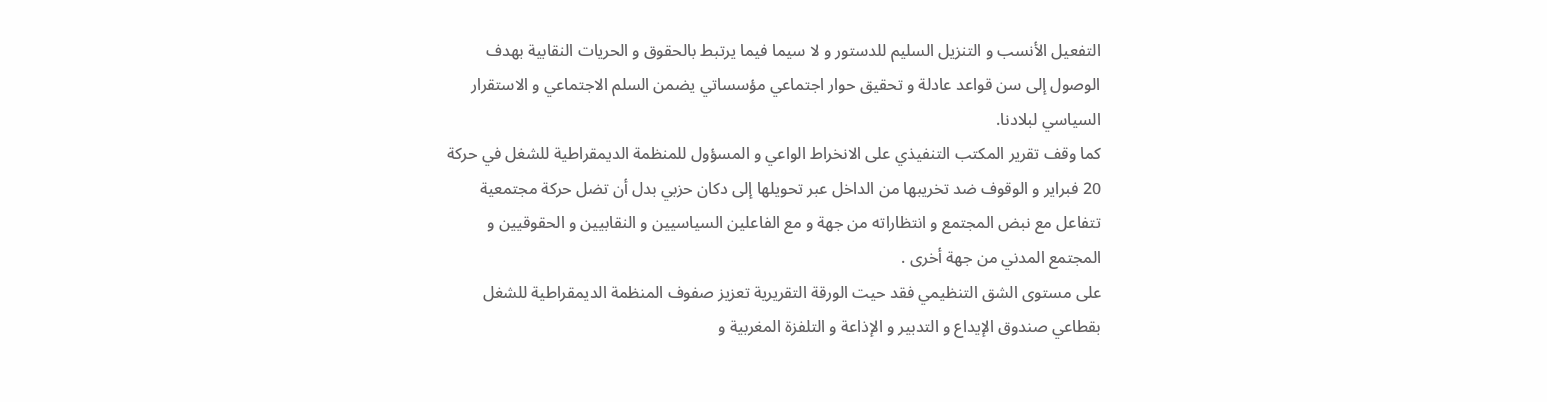التفعيل الأنسب و التنزيل السليم للدستور و لا سيما فيما يرتبط بالحقوق و الحريات النقابية بهدف الوصول إلى سن قواعد عادلة و تحقيق حوار اجتماعي مؤسساتي يضمن السلم الاجتماعي و الاستقرار السياسي لبلادنا.
كما وقف تقرير المكتب التنفيذي على الانخراط الواعي و المسؤول للمنظمة الديمقراطية للشغل في حركة 20 فبراير و الوقوف ضد تخريبها من الداخل عبر تحويلها إلى دكان حزبي بدل أن تضل حركة مجتمعية تتفاعل مع نبض المجتمع و انتظاراته من جهة و مع الفاعلين السياسيين و النقابيين و الحقوقيين و المجتمع المدني من جهة أخرى .
على مستوى الشق التنظيمي فقد حيت الورقة التقريرية تعزيز صفوف المنظمة الديمقراطية للشغل بقطاعي صندوق الإيداع و التدبير و الإذاعة و التلفزة المغربية و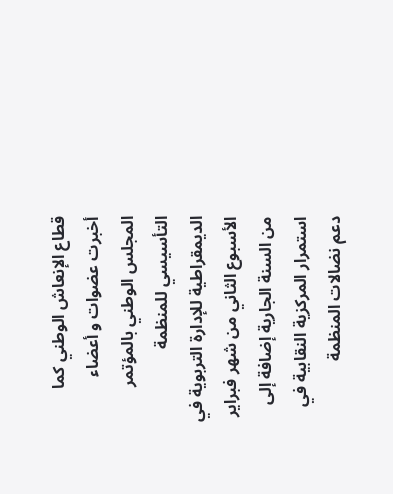قطاع الإنعاش الوطني كما أخبرت عضوات و أعضاء المجلس الوطني بالمؤتمر التأسيسي للمنظمة الديمقراطية للإدارة التربوية في الأسبوع الثاني من شهر فبراير من السنة الجارية إضافة إلى استمرار المركزية النقابية في دعم نضالات المنظمة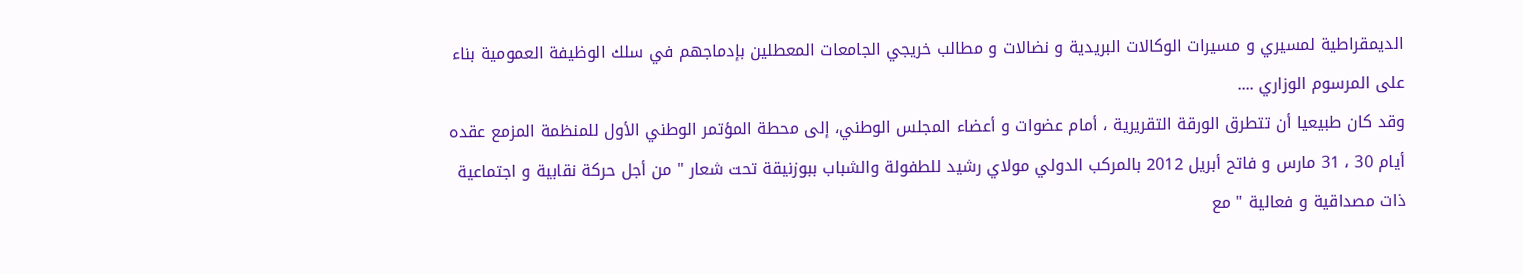الديمقراطية لمسيري و مسيرات الوكالات البريدية و نضالات و مطالب خريجي الجامعات المعطلين بإدماجهم في سلك الوظيفة العمومية بناء على المرسوم الوزاري ....
وقد كان طبيعيا أن تتطرق الورقة التقريرية ، أمام عضوات و أعضاء المجلس الوطني، إلى محطة المؤتمر الوطني الأول للمنظمة المزمع عقده أيام 30 ، 31 مارس و فاتح أبريل 2012 بالمركب الدولي مولاي رشيد للطفولة والشباب ببوزنيقة تحت شعار " من أجل حركة نقابية و اجتماعية ذات مصداقية و فعالية " مع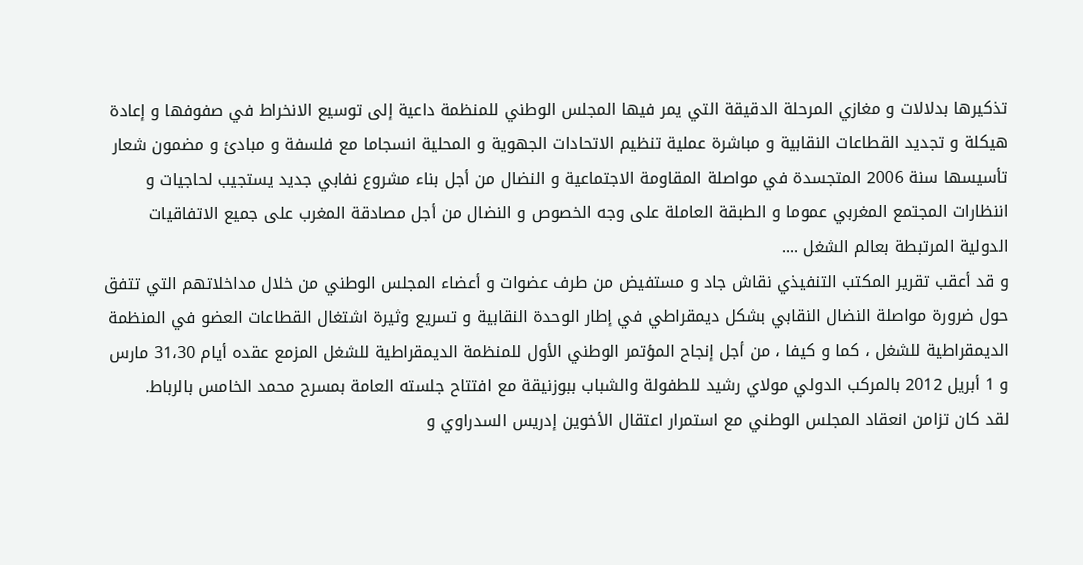تذكيرها بدلالات و مغازي المرحلة الدقيقة التي يمر فيها المجلس الوطني للمنظمة داعية إلى توسيع الانخراط في صفوفها و إعادة هيكلة و تجديد القطاعات النقابية و مباشرة عملية تنظيم الاتحادات الجهوية و المحلية انسجاما مع فلسفة و مبادئ و مضمون شعار تأسيسها سنة 2006 المتجسدة في مواصلة المقاومة الاجتماعية و النضال من أجل بناء مشروع نفابي جديد يستجيب لحاجيات و اننظارات المجتمع المغربي عموما و الطبقة العاملة على وجه الخصوص و النضال من أجل مصادقة المغرب على جميع الاتفاقيات الدولية المرتبطة بعالم الشغل ....
و قد أعقب تقرير المكتب التنفيذي نقاش جاد و مستفيض من طرف عضوات و أعضاء المجلس الوطني من خلال مداخلاتهم التي تتفق حول ضرورة مواصلة النضال النقابي بشكل ديمقراطي في إطار الوحدة النقابية و تسريع وثيرة اشتغال القطاعات العضو في المنظمة الديمقراطية للشغل ، كما و كيفا ، من أجل إنجاح المؤتمر الوطني الأول للمنظمة الديمقراطية للشغل المزمع عقده أيام 31،30 مارس و 1 أبريل 2012 بالمركب الدولي مولاي رشيد للطفولة والشباب ببوزنيقة مع افتتاح جلسته العامة بمسرح محمد الخامس بالرباط.
لقد كان تزامن انعقاد المجلس الوطني مع استمرار اعتقال الأخوين إدريس السدراوي و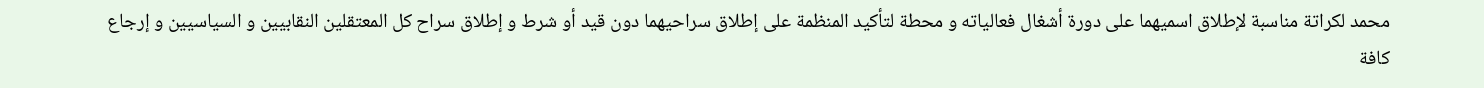محمد لكراتة مناسبة لإطلاق اسميهما على دورة أشغال فعالياته و محطة لتأكيد المنظمة على إطلاق سراحيهما دون قيد أو شرط و إطلاق سراح كل المعتقلين النقابيين و السياسيين و إرجاع كافة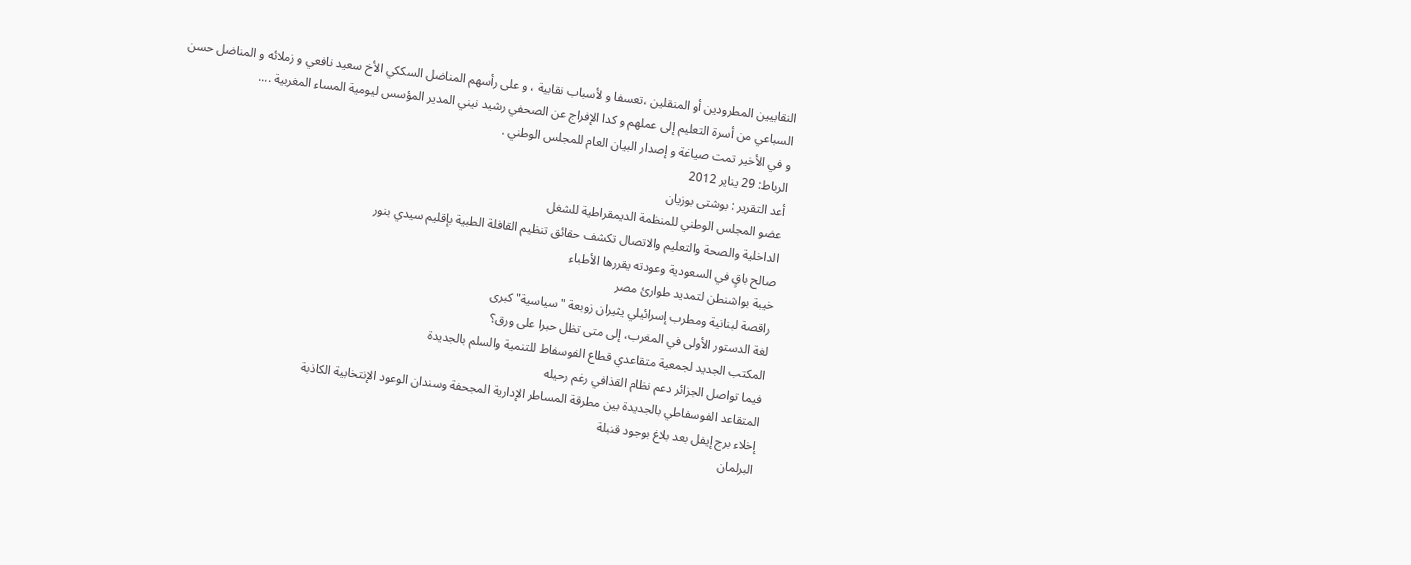النقابيين المطرودين أو المنقلين ،تعسفا و لأسباب نقابية ، و على رأسهم المناضل السككي الأخ سعيد نافعي و زملائه و المناضل حسن السباعي من أسرة التعليم إلى عملهم و كدا الإفراج عن الصحفي رشيد نيني المدير المؤسس ليومية المساء المغربية ....
و في الأخير تمت صياغة و إصدار البيان العام للمجلس الوطني .
الرباط: 29 يناير 2012
أعد التقرير : بوشتى بوزيان
عضو المجلس الوطني للمنظمة الديمقراطية للشغل
الداخلية والصحة والتعليم والاتصال تكشف حقائق تنظيم القافلة الطبية بإقليم سيدي بنور
صالح باقٍ في السعودية وعودته يقررها الأطباء
خيبة بواشنطن لتمديد طوارئ مصر
راقصة لبنانية ومطرب إسرائيلي يثيران زوبعة "سياسية" كبرى
لغة الدستور الأولى في المغرب، إلى متى تظل حبرا على ورق؟
المكتب الجديد لجمعية متقاعدي قطاع الفوسفاط للتنمية والسلم بالجديدة
فيما تواصل الجزائر دعم نظام القذافي رغم رحيله
المتقاعد الفوسفاطي بالجديدة بين مطرقة المساطر الإدارية المجحفة وسندان الوعود الإنتخابية الكاذبة
إخلاء برج إيفل بعد بلاغ بوجود قنبلة
البرلمان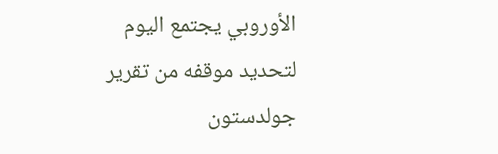الأوروبي يجتمع اليوم لتحديد موقفه من تقرير جولدستون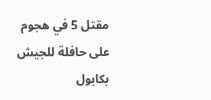مقتل 5 في هجوم على حافلة للجيش بكابول